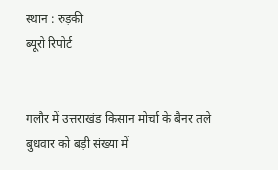स्थान : रुड़की
ब्यूरो रिपोर्ट


गलौर में उत्तराखंड किसान मोर्चा के बैनर तले बुधवार को बड़ी संख्या में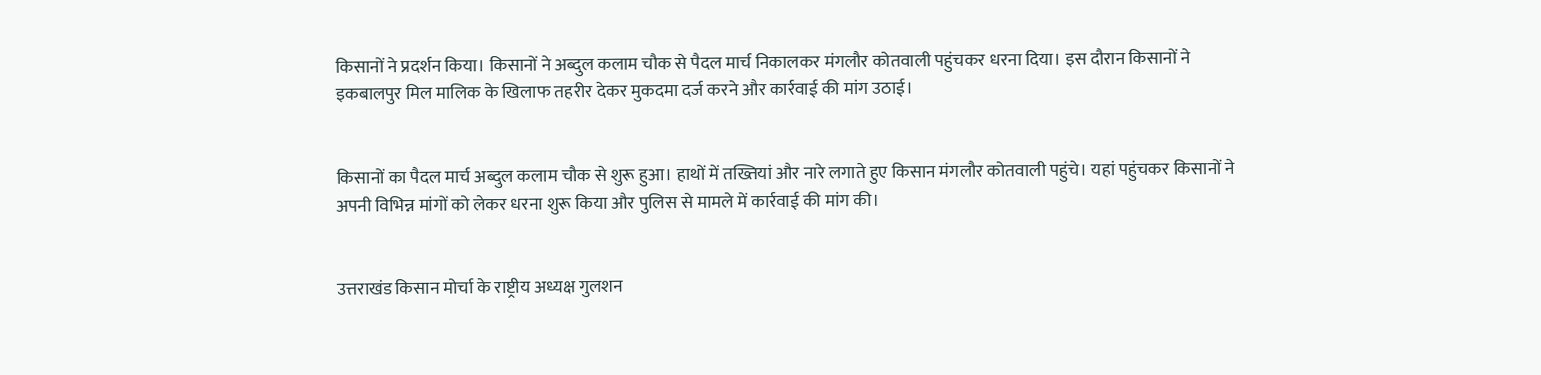किसानों ने प्रदर्शन किया। किसानों ने अब्दुल कलाम चौक से पैदल मार्च निकालकर मंगलौर कोतवाली पहुंचकर धरना दिया। इस दौरान किसानों ने इकबालपुर मिल मालिक के खिलाफ तहरीर देकर मुकदमा दर्ज करने और कार्रवाई की मांग उठाई।


किसानों का पैदल मार्च अब्दुल कलाम चौक से शुरू हुआ। हाथों में तख्तियां और नारे लगाते हुए किसान मंगलौर कोतवाली पहुंचे। यहां पहुंचकर किसानों ने अपनी विभिन्न मांगों को लेकर धरना शुरू किया और पुलिस से मामले में कार्रवाई की मांग की।


उत्तराखंड किसान मोर्चा के राष्ट्रीय अध्यक्ष गुलशन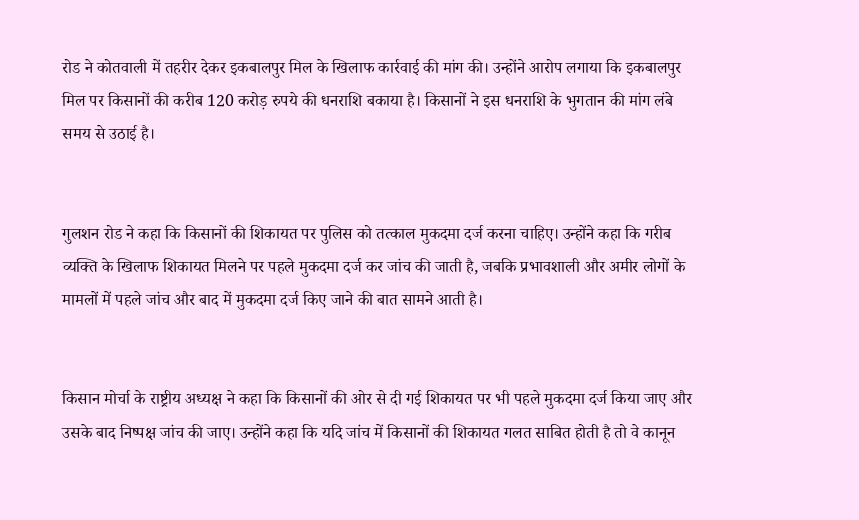रोड ने कोतवाली में तहरीर देकर इकबालपुर मिल के खिलाफ कार्रवाई की मांग की। उन्होंने आरोप लगाया कि इकबालपुर मिल पर किसानों की करीब 120 करोड़ रुपये की धनराशि बकाया है। किसानों ने इस धनराशि के भुगतान की मांग लंबे समय से उठाई है।


गुलशन रोड ने कहा कि किसानों की शिकायत पर पुलिस को तत्काल मुकदमा दर्ज करना चाहिए। उन्होंने कहा कि गरीब व्यक्ति के खिलाफ शिकायत मिलने पर पहले मुकदमा दर्ज कर जांच की जाती है, जबकि प्रभावशाली और अमीर लोगों के मामलों में पहले जांच और बाद में मुकदमा दर्ज किए जाने की बात सामने आती है।


किसान मोर्चा के राष्ट्रीय अध्यक्ष ने कहा कि किसानों की ओर से दी गई शिकायत पर भी पहले मुकदमा दर्ज किया जाए और उसके बाद निष्पक्ष जांच की जाए। उन्होंने कहा कि यदि जांच में किसानों की शिकायत गलत साबित होती है तो वे कानून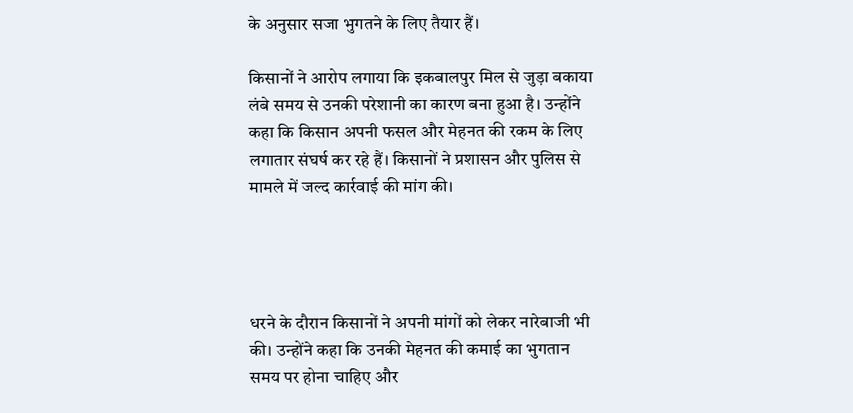के अनुसार सजा भुगतने के लिए तैयार हैं।

किसानों ने आरोप लगाया कि इकबालपुर मिल से जुड़ा बकाया लंबे समय से उनकी परेशानी का कारण बना हुआ है। उन्होंने कहा कि किसान अपनी फसल और मेहनत की रकम के लिए लगातार संघर्ष कर रहे हैं। किसानों ने प्रशासन और पुलिस से मामले में जल्द कार्रवाई की मांग की।




धरने के दौरान किसानों ने अपनी मांगों को लेकर नारेबाजी भी की। उन्होंने कहा कि उनकी मेहनत की कमाई का भुगतान समय पर होना चाहिए और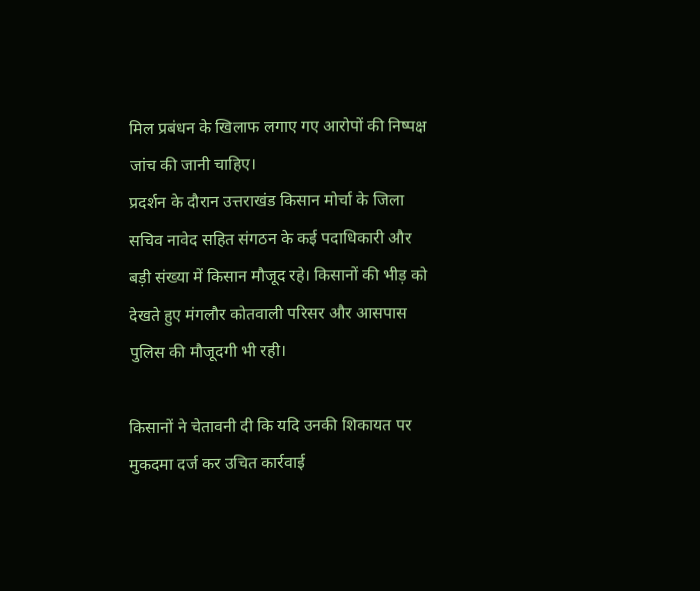मिल प्रबंधन के खिलाफ लगाए गए आरोपों की निष्पक्ष जांच की जानी चाहिए।
प्रदर्शन के दौरान उत्तराखंड किसान मोर्चा के जिला सचिव नावेद सहित संगठन के कई पदाधिकारी और बड़ी संख्या में किसान मौजूद रहे। किसानों की भीड़ को देखते हुए मंगलौर कोतवाली परिसर और आसपास पुलिस की मौजूदगी भी रही।

किसानों ने चेतावनी दी कि यदि उनकी शिकायत पर मुकदमा दर्ज कर उचित कार्रवाई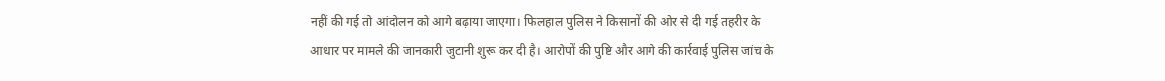नहीं की गई तो आंदोलन को आगे बढ़ाया जाएगा। फिलहाल पुलिस ने किसानों की ओर से दी गई तहरीर के आधार पर मामले की जानकारी जुटानी शुरू कर दी है। आरोपों की पुष्टि और आगे की कार्रवाई पुलिस जांच के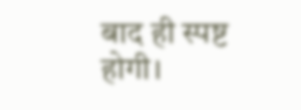बाद ही स्पष्ट होगी।